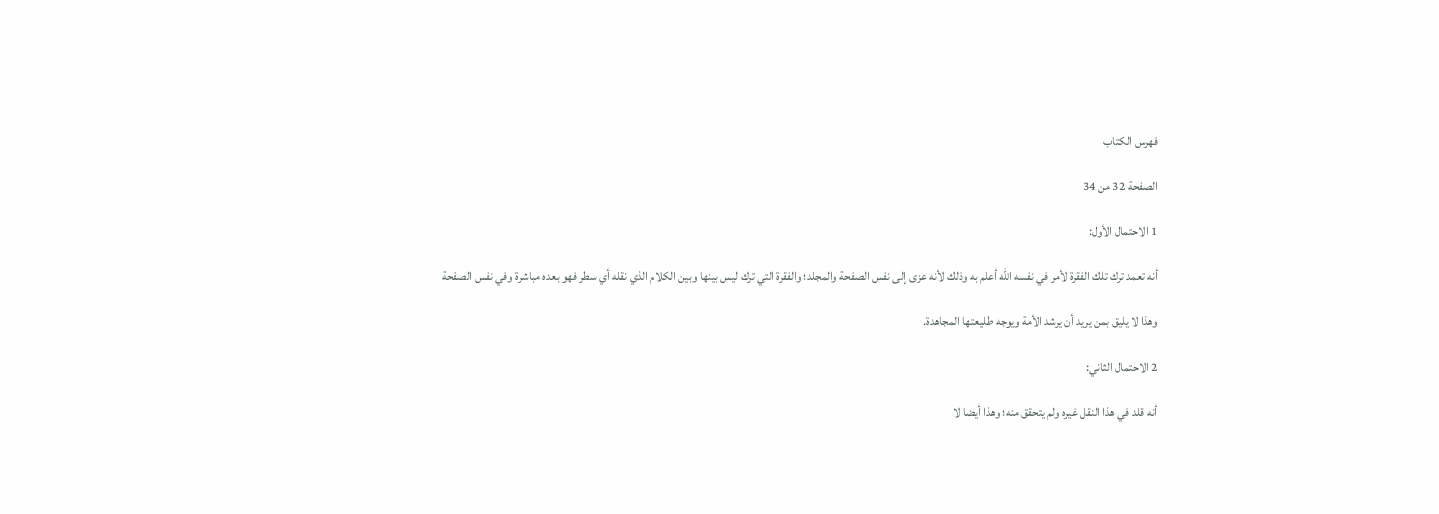فهرس الكتاب

الصفحة 32 من 34

1 الاحتمال الأول:

أنه تعمد ترك تلك الفقرة لأمر في نفسه الله أعلم به وذلك لأنه عزى إلى نفس الصفحة والمجلد؛ والفقرة التي ترك ليس بينها وبين الكلام الذي نقله أي سطر فهو بعده مباشرة وفي نفس الصفحة

وهذا لا يليق بمن يريد أن يرشد الأمة ويوجه طليعتها المجاهدة.

2 الاحتمال الثاني:

أنه قلد في هذا النقل غيره ولم يتحقق منه؛ وهذا أيضا لا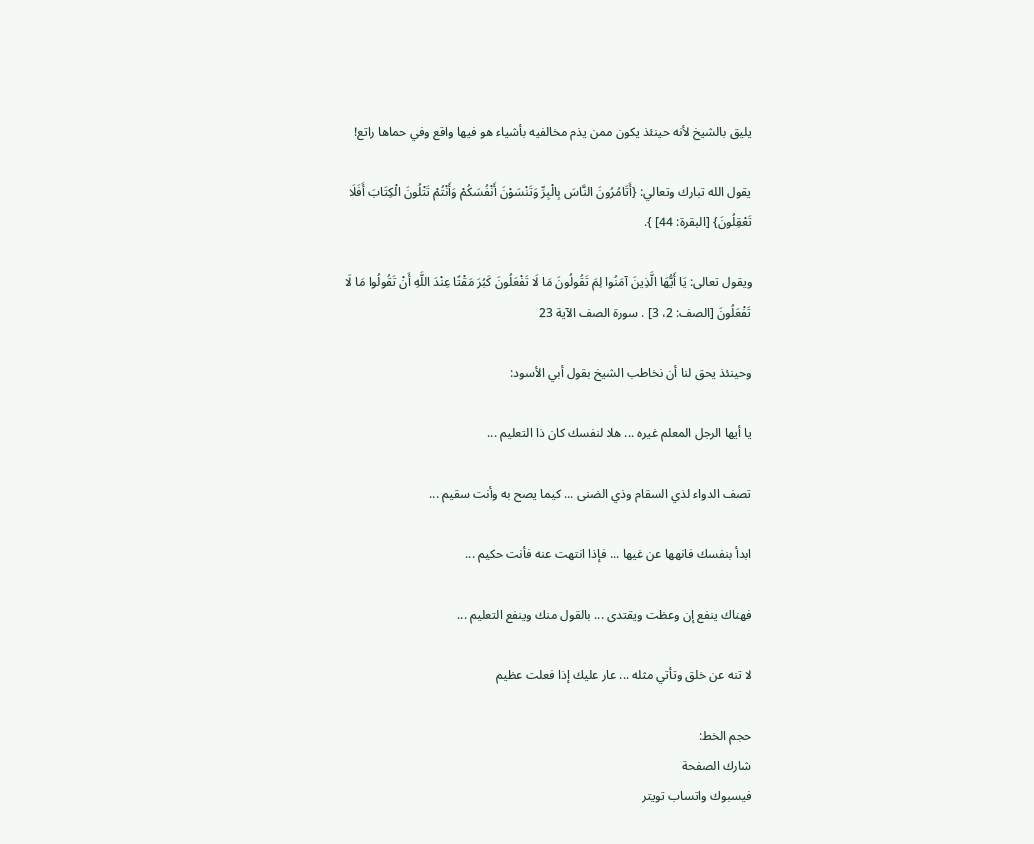يليق بالشيخ لأنه حينئذ يكون ممن يذم مخالفيه بأشياء هو فيها واقع وفي حماها راتع!

يقول الله تبارك وتعالي: {أَتَامُرُونَ النَّاسَ بِالْبِرِّ وَتَنْسَوْنَ أَنْفُسَكُمْ وَأَنْتُمْ تَتْلُونَ الْكِتَابَ أَفَلَا تَعْقِلُونَ} [البقرة: 44] }.

ويقول تعالى: يَا أَيُّهَا الَّذِينَ آمَنُوا لِمَ تَقُولُونَ مَا لَا تَفْعَلُونَ كَبُرَ مَقْتًا عِنْدَ اللَّهِ أَنْ تَقُولُوا مَا لَا تَفْعَلُونَ [الصف: 2، 3] . سورة الصف الآية 23

وحينئذ يحق لنا أن نخاطب الشيخ بقول أبي الأسود:

يا أيها الرجل المعلم غيره ... هلا لنفسك كان ذا التعليم ...

تصف الدواء لذي السقام وذي الضنى ... كيما يصح به وأنت سقيم ...

ابدأ بنفسك فانهها عن غيها ... فإذا انتهت عنه فأنت حكيم ...

فهناك ينفع إن وعظت ويقتدى ... بالقول منك وينفع التعليم ...

لا تنه عن خلق وتأتي مثله ... عار عليك إذا فعلت عظيم

حجم الخط:
شارك الصفحة
فيسبوك واتساب تويتر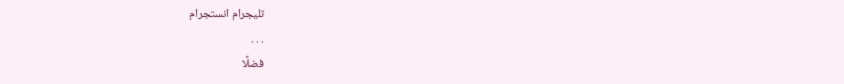تليجرام انستجرام
. . .
فضلًا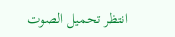انتظر تحميل الصوت